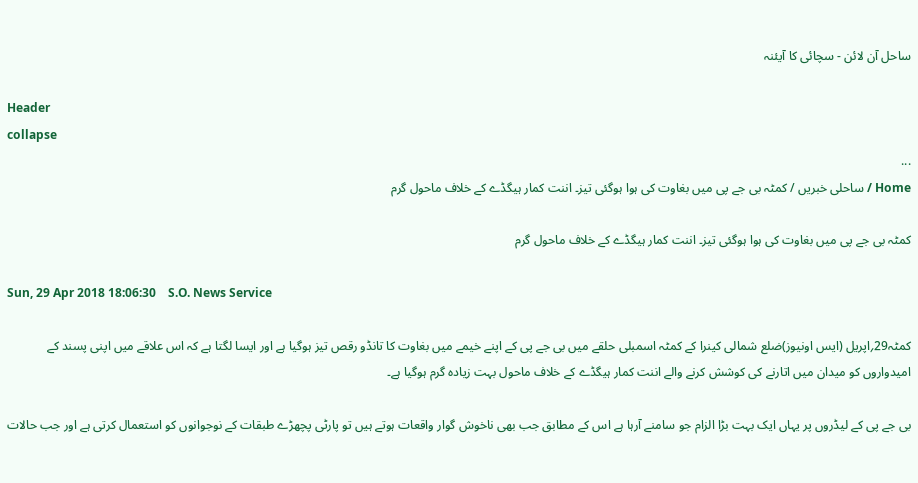ساحل آن لائن - سچائی کا آیئنہ

Header
collapse
...
Home / ساحلی خبریں / کمٹہ بی جے پی میں بغاوت کی ہوا ہوگئی تیز۔ اننت کمار ہیگڈے کے خلاف ماحول گرم

کمٹہ بی جے پی میں بغاوت کی ہوا ہوگئی تیز۔ اننت کمار ہیگڈے کے خلاف ماحول گرم

Sun, 29 Apr 2018 18:06:30    S.O. News Service

کمٹہ29؍اپریل (ایس اونیوز)ضلع شمالی کینرا کے کمٹہ اسمبلی حلقے میں بی جے پی کے اپنے خیمے میں بغاوت کا تانڈو رقص تیز ہوگیا ہے اور ایسا لگتا ہے کہ اس علاقے میں اپنی پسند کے امیدواروں کو میدان میں اتارنے کی کوشش کرنے والے اننت کمار ہیگڈے کے خلاف ماحول بہت زیادہ گرم ہوگیا ہے۔

بی جے پی کے لیڈروں پر یہاں ایک بہت بڑا الزام جو سامنے آرہا ہے اس کے مطابق جب بھی ناخوش گوار واقعات ہوتے ہیں تو پارٹی پچھڑے طبقات کے نوجوانوں کو استعمال کرتی ہے اور جب حالات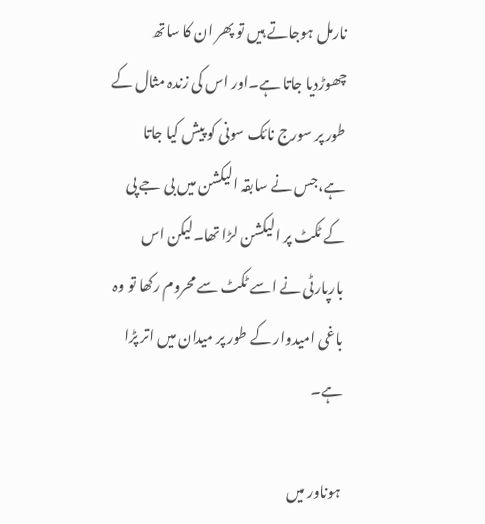نارمل ہوجاتے ہیں تو پھر ان کا ساتھ چھوڑدیا جاتا ہے۔اور اس کی زندہ مثال کے طور پر سورج نائک سونی کو پیش کیا جاتا ہے،جس نے سابقہ الیکشن میں بی جے پی کے ٹکٹ پر الیکشن لڑا تھا۔لیکن اس بارپارٹی نے اسے ٹکٹ سے محروم رکھا تو وہ باغی امیدوار کے طور پر میدان میں اتر پڑا ہے۔

ہوناور میں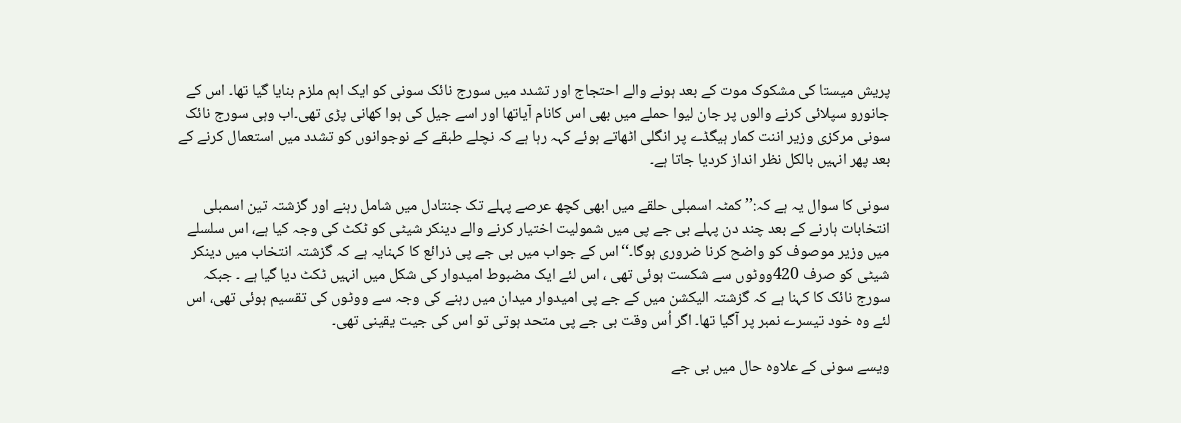پریش میستا کی مشکوک موت کے بعد ہونے والے احتجاج اور تشدد میں سورج نائک سونی کو ایک اہم ملزم بنایا گیا تھا۔ اس کے جانورو سپلائی کرنے والوں پر جان لیوا حملے میں بھی اس کانام آیاتھا اور اسے جیل کی ہوا کھانی پڑی تھی۔اب وہی سورج نائک سونی مرکزی وزیر اننت کمار ہیگڈے پر انگلی اٹھاتے ہوئے کہہ رہا ہے کہ نچلے طبقے کے نوجوانوں کو تشدد میں استعمال کرنے کے بعد پھر انہیں بالکل نظر انداز کردیا جاتا ہے۔

سونی کا سوال یہ ہے کہ:’’ کمٹہ اسمبلی حلقے میں ابھی کچھ عرصے پہلے تک جنتادل میں شامل رہنے اور گزشتہ تین اسمبلی انتخابات ہارنے کے بعد چند دن پہلے بی جے پی میں شمولیت اختیار کرنے والے دینکر شیٹی کو ٹکٹ کی وجہ کیا ہے، اس سلسلے میں وزیر موصوف کو واضح کرنا ضروری ہوگا۔‘‘اس کے جواب میں بی جے پی ذرائع کا کہنایہ ہے کہ گزشتہ انتخاب میں دینکر شیٹی کو صرف 420ووٹوں سے شکست ہوئی تھی ، اس لئے ایک مضبوط امیدوار کی شکل میں انہیں ٹکٹ دیا گیا ہے ۔ جبکہ سورج نائک کا کہنا ہے کہ گزشتہ الیکشن میں کے جے پی امیدوار میدان میں رہنے کی وجہ سے ووٹوں کی تقسیم ہوئی تھی، اس لئے وہ خود تیسرے نمبر پر آگیا تھا۔ اگر اُس وقت بی جے پی متحد ہوتی تو اس کی جیت یقینی تھی۔

ویسے سونی کے علاوہ حال میں بی جے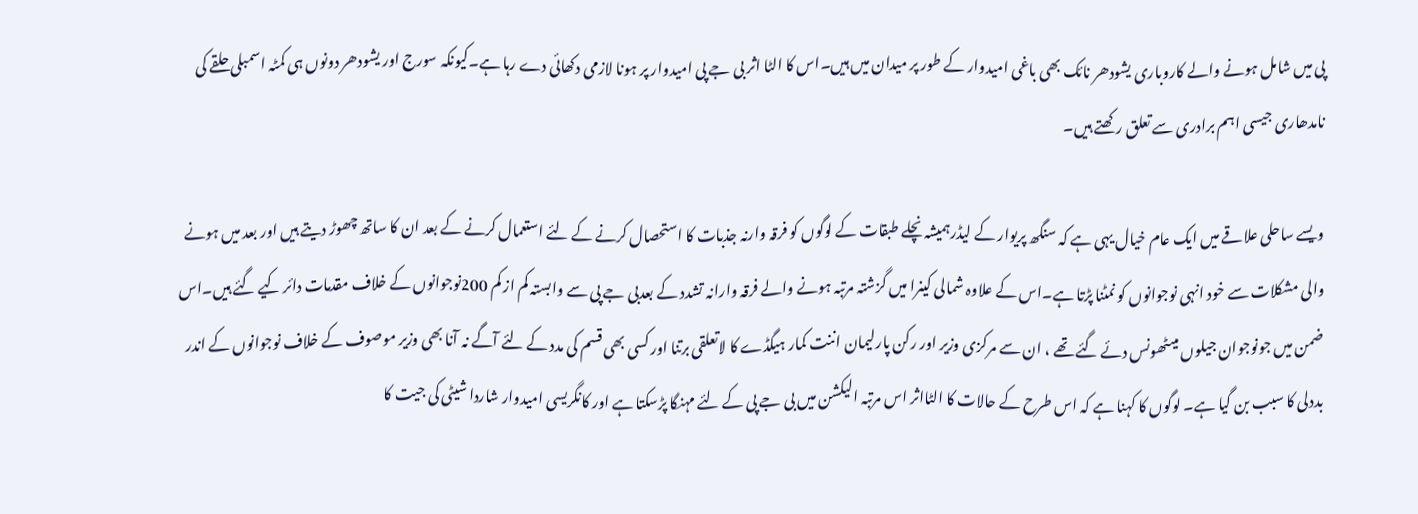پی میں شامل ہونے والے کاروباری یشودھر نائک بھی باغی امیدوار کے طور پر میدان میں ہیں۔اس کا الٹا اثر بی جے پی امیدوار پر ہونا لازمی دکھائی دے رہا ہے۔کیونکہ سورج اور یشودھر دونوں ہی کمٹہ اسمبلی حلقے کی نامدھاری جیسی اہم برادری سے تعلق رکھتے ہیں۔

ویسے ساحلی علاقے میں ایک عام خیال یہی ہے کہ سنگھ پریوار کے لیڈرہمیشہ نچلے طبقات کے لوگوں کو فرقہ وارنہ جذبات کا استحصال کرنے کے لئے استعمال کرنے کے بعد ان کا ساتھ چھوڑ دیتے ہیں اور بعد میں ہونے والی مشکلات سے خود انہی نوجوانوں کو نمٹنا پڑتا ہے۔اس کے علاوہ شمالی کینرا میں گزشتہ مرتبہ ہونے والے فرقہ وارانہ تشدد کے بعدبی جے پی سے وابستہ کم از کم 200نوجوانوں کے خلاف مقدمات دائر کیے گئے ہیں۔اس ضمن میں جونوجوان جیلوں میںٹھونس دئے گئے تھے ، ان سے مرکزی وزیر اور رکن پارلیمان اننت کمار ہیگڈے کا لاتعلقی برتنا اور کسی بھی قسم کی مدد کے لئے آگے نہ آنا بھی وزیر موصوف کے خلاف نوجوانوں کے اندر بددلی کا سبب بن گیا ہے۔ لوگوں کا کہنا ہے کہ اس طرح کے حالات کا الٹااثر اس مرتبہ الیکشن میں بی جے پی کے لئے مہنگا پڑسکتا ہے اور کانگریسی امیدوار شاردا شیٹی کی جیت کا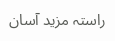راستہ مزید آسان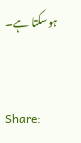ہوسکتا ہے۔


Share: